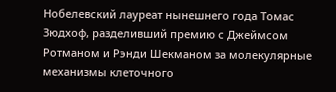Нобелевский лауреат нынешнего года Томас Зюдхоф, разделивший премию с Джеймсом Ротманом и Рэнди Шекманом за молекулярные механизмы клеточного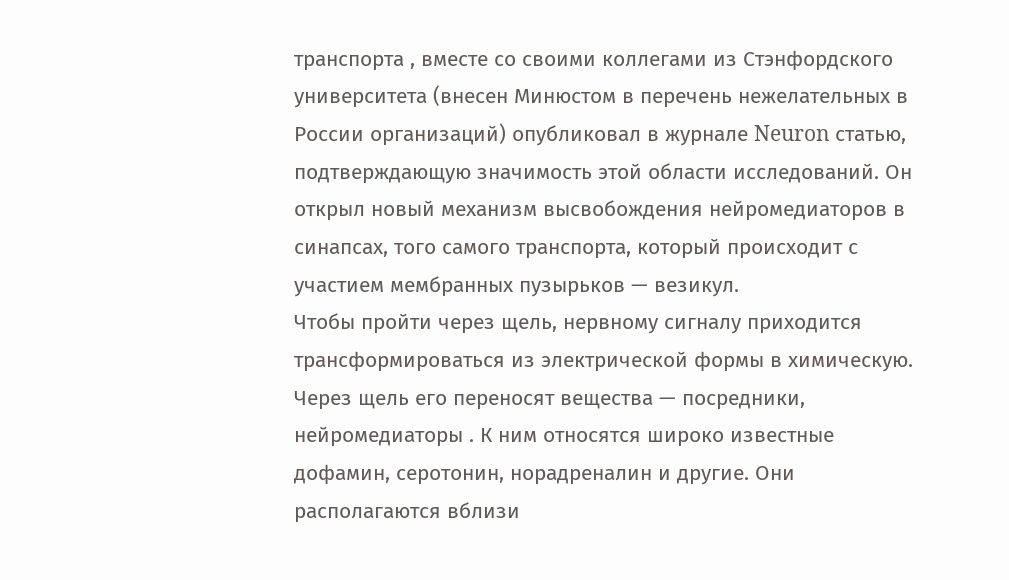транспорта , вместе со своими коллегами из Стэнфордского университета (внесен Минюстом в перечень нежелательных в России организаций) опубликовал в журнале Neuron статью, подтверждающую значимость этой области исследований. Он открыл новый механизм высвобождения нейромедиаторов в синапсах, того самого транспорта, который происходит с участием мембранных пузырьков — везикул.
Чтобы пройти через щель, нервному сигналу приходится трансформироваться из электрической формы в химическую.
Через щель его переносят вещества — посредники, нейромедиаторы . К ним относятся широко известные дофамин, серотонин, норадреналин и другие. Они располагаются вблизи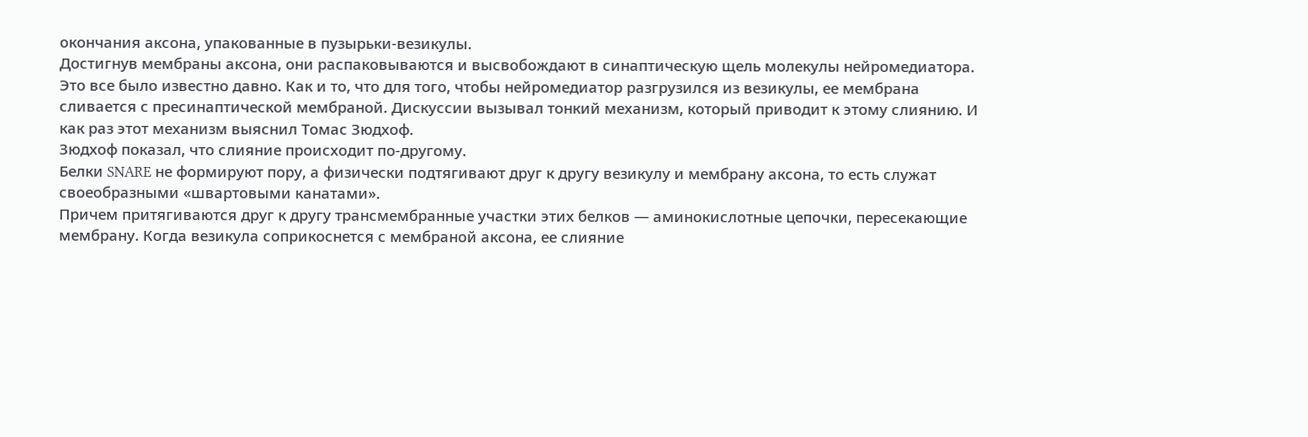окончания аксона, упакованные в пузырьки-везикулы.
Достигнув мембраны аксона, они распаковываются и высвобождают в синаптическую щель молекулы нейромедиатора.
Это все было известно давно. Как и то, что для того, чтобы нейромедиатор разгрузился из везикулы, ее мембрана сливается с пресинаптической мембраной. Дискуссии вызывал тонкий механизм, который приводит к этому слиянию. И как раз этот механизм выяснил Томас Зюдхоф.
Зюдхоф показал, что слияние происходит по-другому.
Белки SNARE не формируют пору, а физически подтягивают друг к другу везикулу и мембрану аксона, то есть служат своеобразными «швартовыми канатами».
Причем притягиваются друг к другу трансмембранные участки этих белков — аминокислотные цепочки, пересекающие мембрану. Когда везикула соприкоснется с мембраной аксона, ее слияние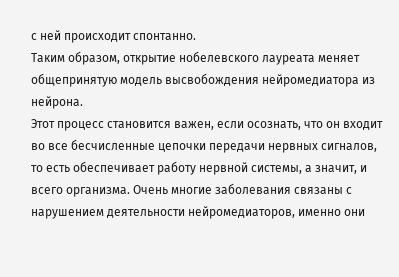с ней происходит спонтанно.
Таким образом, открытие нобелевского лауреата меняет общепринятую модель высвобождения нейромедиатора из нейрона.
Этот процесс становится важен, если осознать, что он входит во все бесчисленные цепочки передачи нервных сигналов, то есть обеспечивает работу нервной системы, а значит, и всего организма. Очень многие заболевания связаны с нарушением деятельности нейромедиаторов, именно они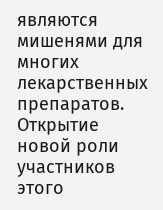являются мишенями для многих лекарственных препаратов. Открытие новой роли участников этого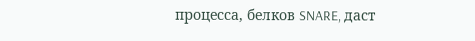процесса, белков SNARE, даст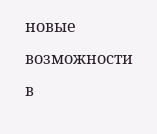новые возможности в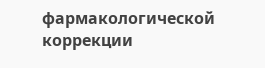фармакологической коррекции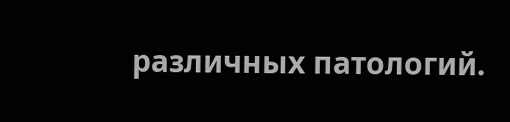различных патологий.